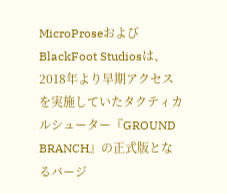MicroProseおよびBlackFoot Studiosは、2018年より早期アクセスを実施していたタクティカルシューター『GROUND BRANCH』の正式版となるバージ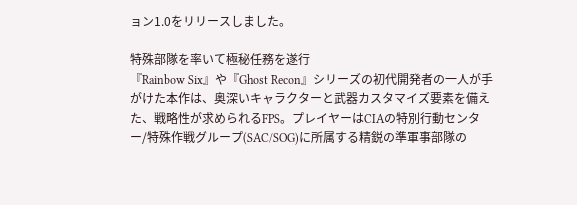ョン1.0をリリースしました。

特殊部隊を率いて極秘任務を遂行
『Rainbow Six』や『Ghost Recon』シリーズの初代開発者の一人が手がけた本作は、奥深いキャラクターと武器カスタマイズ要素を備えた、戦略性が求められるFPS。プレイヤーはCIAの特別行動センター/特殊作戦グループ(SAC/SOG)に所属する精鋭の準軍事部隊の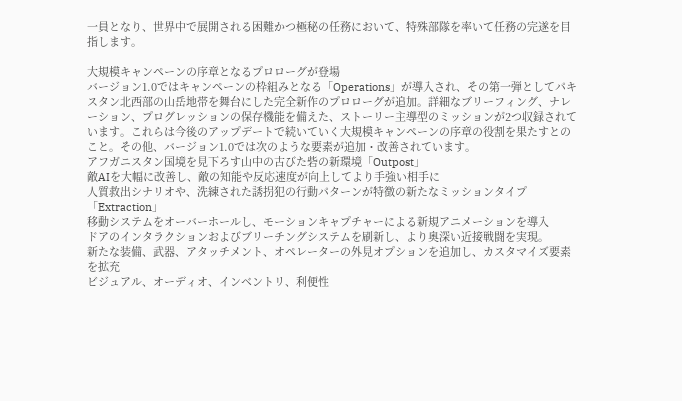一員となり、世界中で展開される困難かつ極秘の任務において、特殊部隊を率いて任務の完遂を目指します。

大規模キャンペーンの序章となるプロローグが登場
バージョン1.0ではキャンペーンの枠組みとなる「Operations」が導入され、その第一弾としてパキスタン北西部の山岳地帯を舞台にした完全新作のプロローグが追加。詳細なブリーフィング、ナレーション、プログレッションの保存機能を備えた、ストーリー主導型のミッションが2つ収録されています。これらは今後のアップデートで続いていく大規模キャンペーンの序章の役割を果たすとのこと。その他、バージョン1.0では次のような要素が追加・改善されています。
アフガニスタン国境を見下ろす山中の古びた砦の新環境「Outpost」
敵AIを大幅に改善し、敵の知能や反応速度が向上してより手強い相手に
人質救出シナリオや、洗練された誘拐犯の行動パターンが特徴の新たなミッションタイプ「Extraction」
移動システムをオーバーホールし、モーションキャプチャーによる新規アニメーションを導入
ドアのインタラクションおよびブリーチングシステムを刷新し、より奥深い近接戦闘を実現。
新たな装備、武器、アタッチメント、オペレーターの外見オプションを追加し、カスタマイズ要素を拡充
ビジュアル、オーディオ、インベントリ、利便性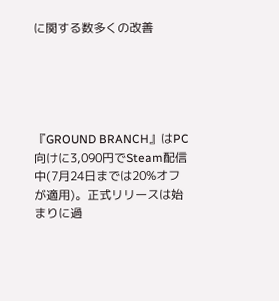に関する数多くの改善





『GROUND BRANCH』はPC向けに3,090円でSteam配信中(7月24日までは20%オフが適用)。正式リリースは始まりに過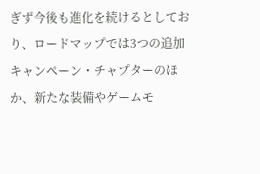ぎず今後も進化を続けるとしており、ロードマップでは3つの追加キャンペーン・チャプターのほか、新たな装備やゲームモ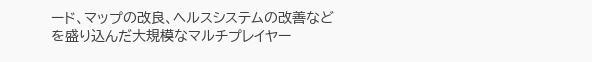ード、マップの改良、ヘルスシステムの改善などを盛り込んだ大規模なマルチプレイヤー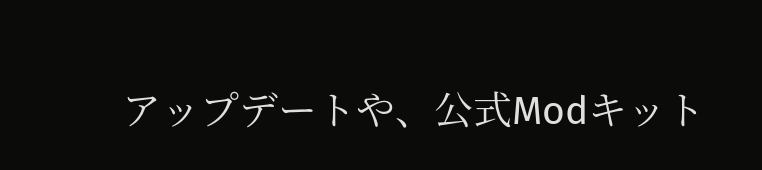アップデートや、公式Modキット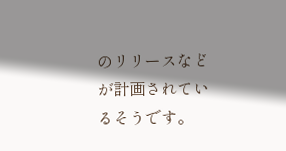のリリースなどが計画されているそうです。